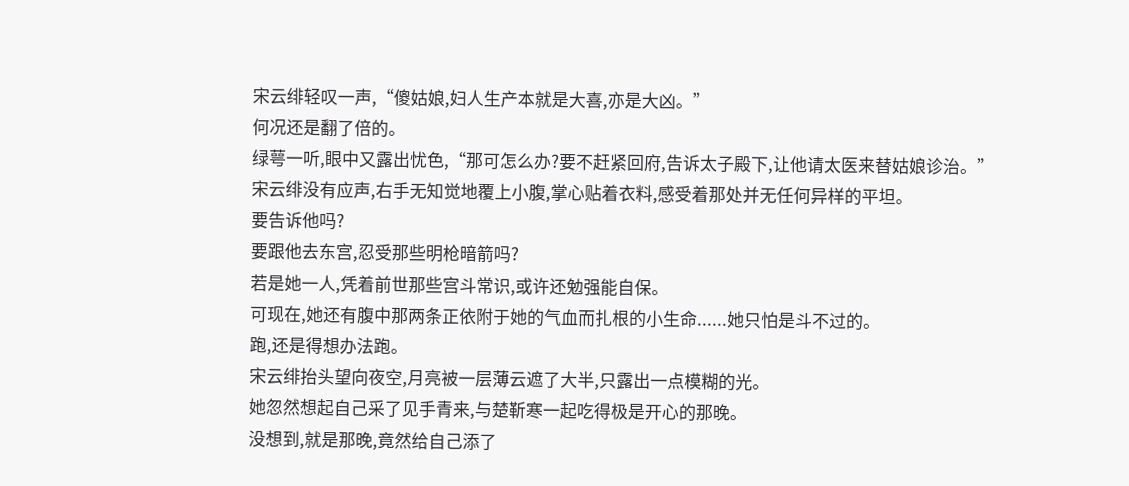宋云绯轻叹一声,“傻姑娘,妇人生产本就是大喜,亦是大凶。”
何况还是翻了倍的。
绿萼一听,眼中又露出忧色,“那可怎么办?要不赶紧回府,告诉太子殿下,让他请太医来替姑娘诊治。”
宋云绯没有应声,右手无知觉地覆上小腹,掌心贴着衣料,感受着那处并无任何异样的平坦。
要告诉他吗?
要跟他去东宫,忍受那些明枪暗箭吗?
若是她一人,凭着前世那些宫斗常识,或许还勉强能自保。
可现在,她还有腹中那两条正依附于她的气血而扎根的小生命......她只怕是斗不过的。
跑,还是得想办法跑。
宋云绯抬头望向夜空,月亮被一层薄云遮了大半,只露出一点模糊的光。
她忽然想起自己采了见手青来,与楚靳寒一起吃得极是开心的那晚。
没想到,就是那晚,竟然给自己添了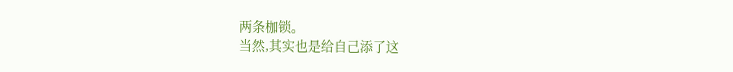两条枷锁。
当然,其实也是给自己添了这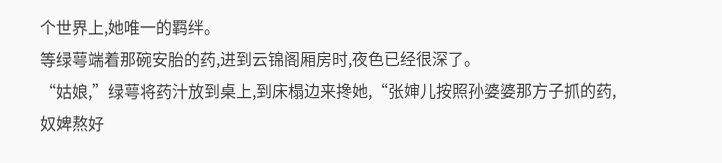个世界上,她唯一的羁绊。
等绿萼端着那碗安胎的药,进到云锦阁厢房时,夜色已经很深了。
“姑娘,”绿萼将药汁放到桌上,到床榻边来搀她,“张婶儿按照孙婆婆那方子抓的药,奴婢熬好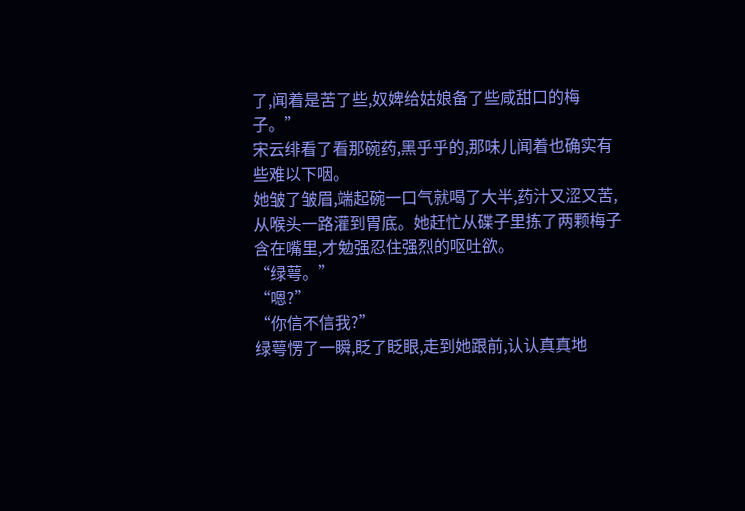了,闻着是苦了些,奴婢给姑娘备了些咸甜口的梅子。”
宋云绯看了看那碗药,黑乎乎的,那味儿闻着也确实有些难以下咽。
她皱了皱眉,端起碗一口气就喝了大半,药汁又涩又苦,从喉头一路灌到胃底。她赶忙从碟子里拣了两颗梅子含在嘴里,才勉强忍住强烈的呕吐欲。
“绿萼。”
“嗯?”
“你信不信我?”
绿萼愣了一瞬,眨了眨眼,走到她跟前,认认真真地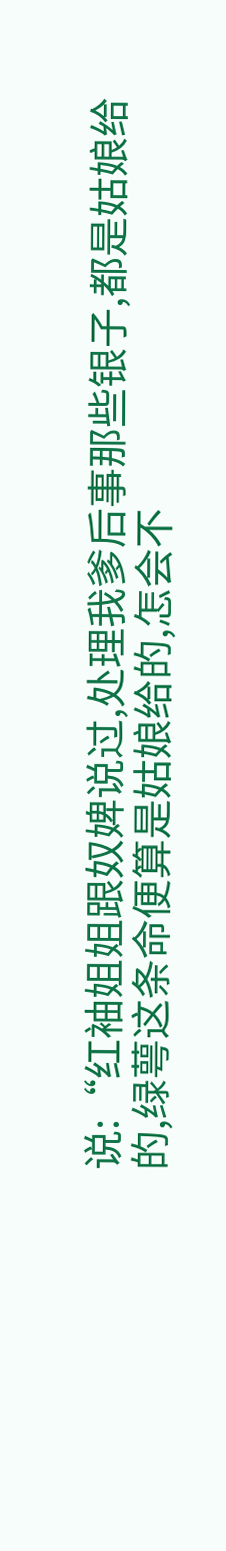说:“红袖姐姐跟奴婢说过,处理我爹后事那些银子,都是姑娘给的,绿萼这条命便算是姑娘给的,怎会不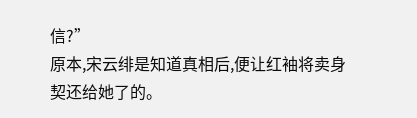信?”
原本,宋云绯是知道真相后,便让红袖将卖身契还给她了的。